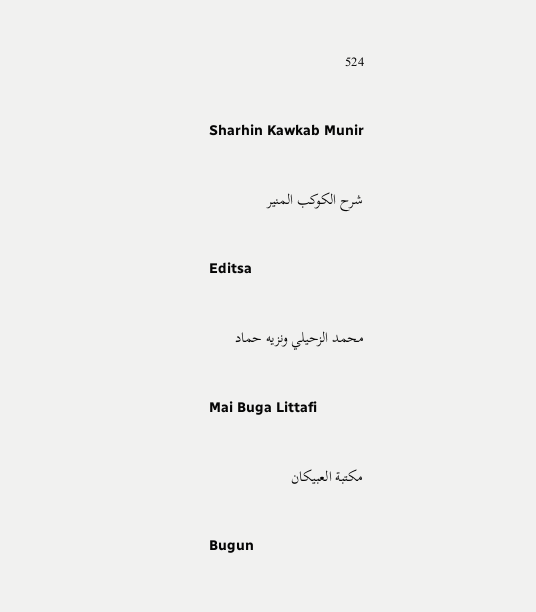524

Sharhin Kawkab Munir

شرح الكوكب المنير

Editsa

محمد الزحيلي ونزيه حماد

Mai Buga Littafi

مكتبة العبيكان

Bugun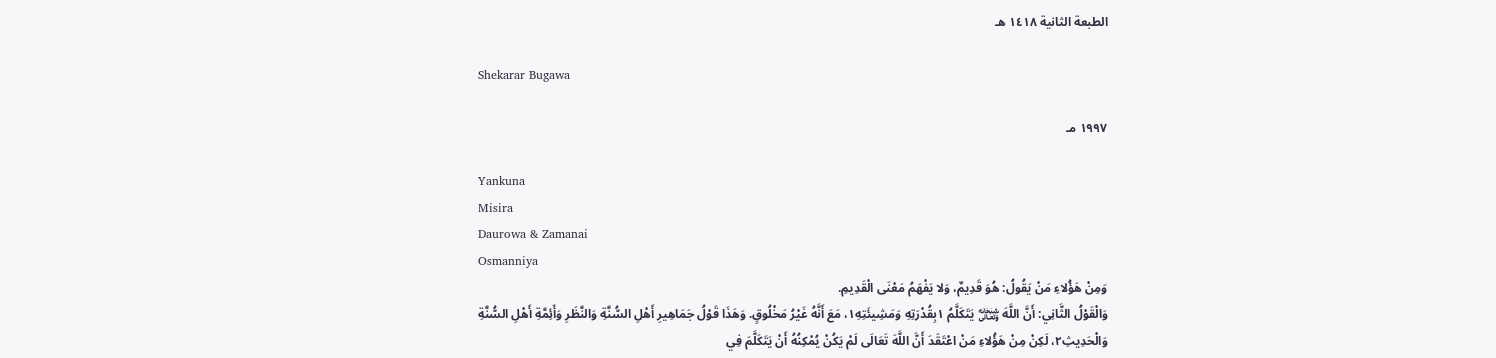الطبعة الثانية ١٤١٨ هـ

Shekarar Bugawa

١٩٩٧ مـ

Yankuna
Misira
Daurowa & Zamanai
Osmanniya
وَمِنْ هَؤُلاءِ مَنْ يَقُولُ: هُوَ قَدِيمٌ، وَلا يَفْهَمُ مَعْنَى الْقَدِيمِ.
وَالْقَوْلُ الثَّانِي: أَنَّ اللَّهَ ﷾ يَتَكَلَّمُ ١بِقُدْرَتِهِ وَمَشِيئَتِهِ١، مَعَ أَنَّهُ غَيْرُ مَخْلُوقٍ. وَهَذَا قَوْلُ جَمَاهِيرِ أَهْلِ السُّنَّةِ وَالنَّظَرِ وَأَئِمَّةِ أَهْلِ السُّنَّةِ وَالْحَدِيثِ٢، لَكِنْ مِنْ هَؤُلاءِ مَنْ اعْتَقَدَ أَنَّ اللَّهَ تَعَالَى لَمْ يَكُنْ يُمْكِنُهُ أَنْ يَتَكَلَّمَ فِي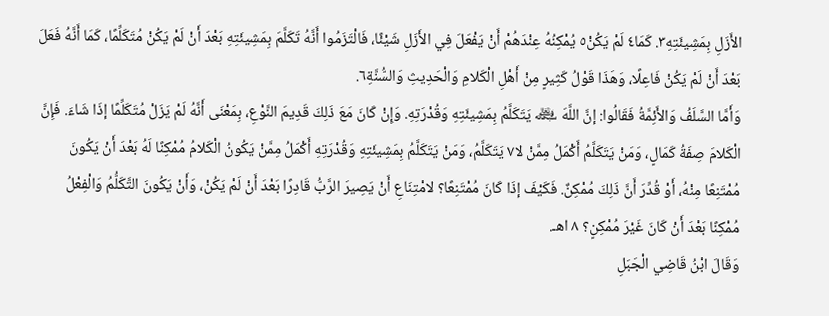الأَزَلِ بِمَشِيئَتِهِ٣. كَمَا٤ لَمْ يَكُنْ٥ يُمْكِنُهُ عِنْدَهُمْ أَنْ يَفْعَلَ فِي الأَزَلِ شَيْئًا، فَالْتَزَمُوا أَنَّهُ تَكَلَّمَ بِمَشِيئَتِهِ بَعْدَ أَنْ لَمْ يَكُنْ مُتَكَلِّمًا، كَمَا أَنَّهُ فَعَلَ بَعْدَ أَنْ لَمْ يَكُنْ فَاعِلًا، وَهَذَا قَوْلُ كَثِيرٍ مِنْ أَهْلِ الْكَلامِ وَالْحَدِيثِ وَالسُّنَّةِ٦.
وَأَمَّا السَّلَفُ وَالأَئِمَّةُ فَقَالُوا: إنَّ اللَّهَ ﷾ يَتَكَلَّمُ بِمَشِيئَتِهِ وَقُدْرَتِهِ. وَإِنْ كَانَ مَعَ ذَلِكَ قَدِيمَ النَّوْعِ، بِمَعْنَى أَنَّهُ لَمْ يَزَلْ مُتَكَلِّمًا إذَا شَاءَ. فَإِنَّ الْكَلامَ صِفَةُ كَمَالٍ، وَمَنْ يَتَكَلَّمُ أَكْمَلُ مِمَّنْ لا٧ يَتَكَلَّمُ، وَمَنْ يَتَكَلَّمُ بِمَشِيئَتِهِ وَقُدْرَتِهِ أَكْمَلُ مِمَّنْ يَكُونُ الْكَلامُ مُمْكِنًا لَهُ بَعْدَ أَنْ يَكُونَ مُمْتَنِعًا مِنْهُ، أَوْ قُدِّرَ أَنَّ ذَلِكَ مُمْكِنٌ. فَكَيْفَ إذَا كَانَ مُمْتَنِعًا؟ لامْتِنَاعِ أَنْ يَصِيرَ الرَّبُّ قَادِرًا بَعْدَ أَنْ لَمْ يَكُنْ، وَأَنْ يَكُونَ التَّكَلُّمُ وَالْفِعْلُ مُمْكِنًا بَعْدَ أَنْ كَانَ غَيْرَ مُمْكِنٍ؟ ٨ اهـ.
وَقَالَ ابْنُ قَاضِي الْجَبَلِ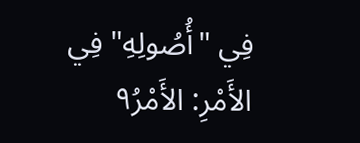فِي "أُصُولِهِ" فِي الأَمْرِ: الأَمْرُ٩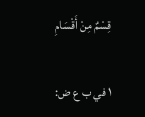قِسْمٌ مِنْ أَقْسَامِ

١ في ب ع ض: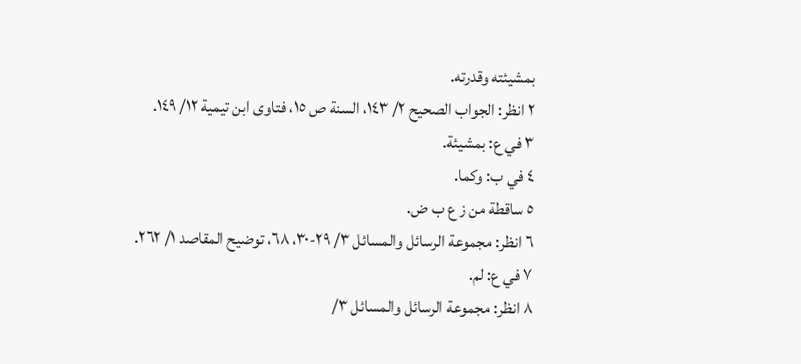بمشيئته وقدرته.
٢ انظر: الجواب الصحيح ٢/ ١٤٣، السنة ص ١٥، فتاوى ابن تيمية ١٢/ ١٤٩.
٣ في ع: بمشيئة.
٤ في ب: وكما.
٥ ساقطة من ز ع ب ض.
٦ انظر: مجموعة الرسائل والمسائل ٣/ ٢٩-٣٠، ٦٨، توضيح المقاصد ١/ ٢٦٢.
٧ في ع: لم.
٨ انظر: مجموعة الرسائل والمسائل ٣/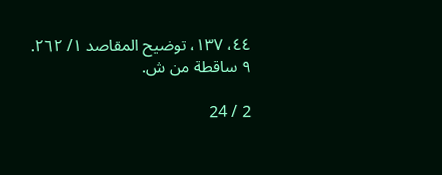٤٤، ١٣٧، توضيح المقاصد ١/ ٢٦٢.
٩ ساقطة من ش.

2 / 24